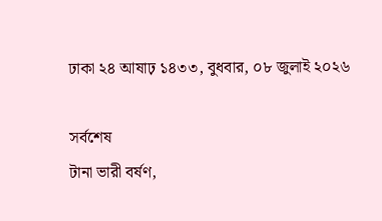ঢাকা ২৪ আষাঢ় ১৪৩৩, বুধবার, ০৮ জুলাই ২০২৬

সর্বশেষ
টানা ভারী বর্ষণ,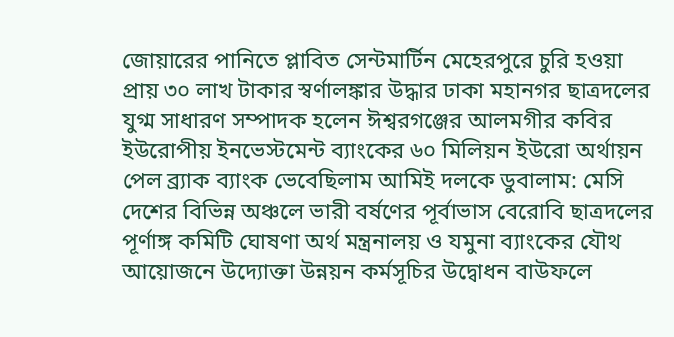জোয়ারের পানিতে প্লাবিত সেন্টমার্টিন মেহেরপুরে চুরি হওয়া প্রায় ৩০ লাখ টাকার স্বর্ণালঙ্কার উদ্ধার ঢাকা মহানগর ছাত্রদলের যুগ্ম সাধারণ সম্পাদক হলেন ঈশ্বরগঞ্জের আলমগীর কবির ইউরোপীয় ইনভেস্টমেন্ট ব্যাংকের ৬০ মিলিয়ন ইউরো অর্থায়ন পেল ব্র্যাক ব্যাংক ভেবেছিলাম আমিই দলকে ডুবালাম: মেসি দেশের বিভিন্ন অঞ্চলে ভারী বর্ষণের পূর্বাভাস বেরোবি ছাত্রদলের পূর্ণাঙ্গ কমিটি ঘোষণা অর্থ মন্ত্রনালয় ও যমুনা ব্যাংকের যৌথ আয়োজনে উদ্যোক্তা উন্নয়ন কর্মসূচির উদ্বোধন বাউফলে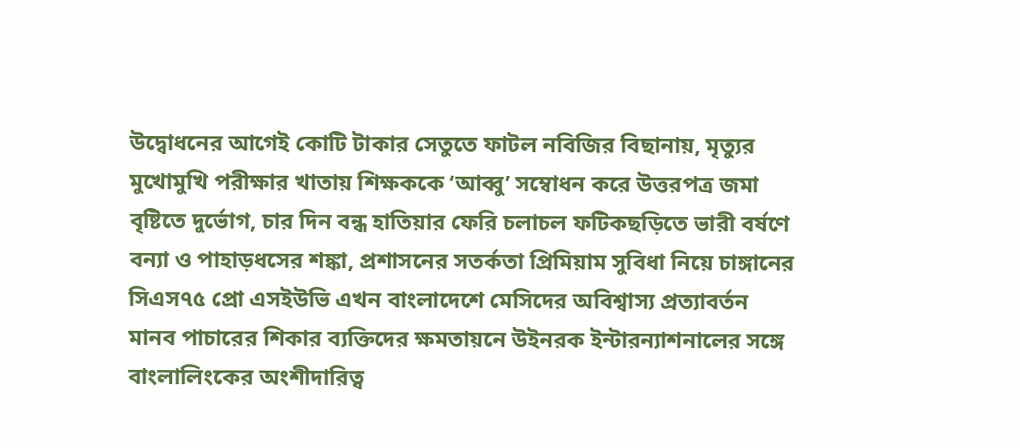উদ্বোধনের আগেই কোটি টাকার সেতুতে ফাটল নবিজির বিছানায়, মৃত্যুর মুখোমুখি পরীক্ষার খাতায় শিক্ষককে ‘আব্বু’ সম্বোধন করে উত্তরপত্র জমা বৃষ্টিতে দুর্ভোগ, চার দিন বন্ধ হাতিয়ার ফেরি চলাচল ফটিকছড়িতে ভারী বর্ষণে বন্যা ও পাহাড়ধসের শঙ্কা, প্রশাসনের সতর্কতা প্রিমিয়াম সুবিধা নিয়ে চাঙ্গানের সিএস৭৫ প্রো এসইউভি এখন বাংলাদেশে মেসিদের অবিশ্বাস্য প্রত্যাবর্তন মানব পাচারের শিকার ব্যক্তিদের ক্ষমতায়নে উইনরক ইন্টারন্যাশনালের সঙ্গে বাংলালিংকের অংশীদারিত্ব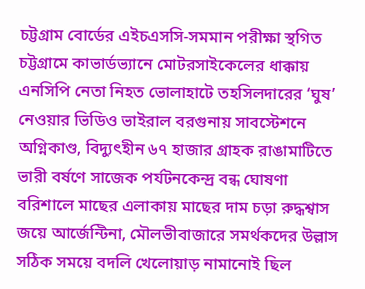চট্টগ্রাম বোর্ডের এইচএসসি-সমমান পরীক্ষা স্থগিত চট্টগ্রামে কাভার্ডভ্যানে মোটরসাইকেলের ধাক্কায় এনসিপি নেতা নিহত ভোলাহাটে তহসিলদারের ‘ঘুষ’ নেওয়ার ভিডিও ভাইরাল বরগুনায় সাবস্টেশনে অগ্নিকাণ্ড, বিদ্যুৎহীন ৬৭ হাজার গ্রাহক রাঙামাটিতে ভারী বর্ষণে সাজেক পর্যটনকেন্দ্র বন্ধ ঘোষণা বরিশালে মাছের এলাকায় মাছের দাম চড়া রুদ্ধশ্বাস জয়ে আর্জেন্টিনা, মৌলভীবাজারে সমর্থকদের উল্লাস সঠিক সময়ে বদলি খেলোয়াড় নামানোই ছিল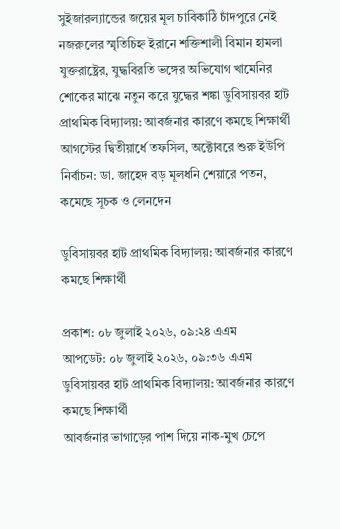সুইজারল্যান্ডের জয়ের মূল চাবিকাঠি চাঁদপুরে নেই নজরুলের স্মৃতিচিহ্ন ইরানে শক্তিশালী বিমান হামলা যুক্তরাষ্ট্রের, যুদ্ধবিরতি ভঙ্গের অভিযোগ খামেনির শোকের মাঝে নতুন করে যুদ্ধের শঙ্কা ডুবিসায়বর হাট প্রাথমিক বিদ্যালয়: আবর্জনার কারণে কমছে শিক্ষার্থী আগস্টের দ্বিতীয়ার্ধে তফসিল, অক্টোবরে শুরু ইউপি নির্বাচন: ডা. জাহেদ বড় মূলধনি শেয়ারে পতন, কমেছে সূচক ও লেনদেন

ডুবিসায়বর হাট প্রাথমিক বিদ্যালয়: আবর্জনার কারণে কমছে শিক্ষার্থী

প্রকাশ: ০৮ জুলাই ২০২৬, ০৯:২৪ এএম
আপডেট: ০৮ জুলাই ২০২৬, ০৯:৩৬ এএম
ডুবিসায়বর হাট প্রাথমিক বিদ্যালয়: আবর্জনার কারণে কমছে শিক্ষার্থী
আবর্জনার ভাগাড়ের পাশ দিয়ে নাক-মুখ চেপে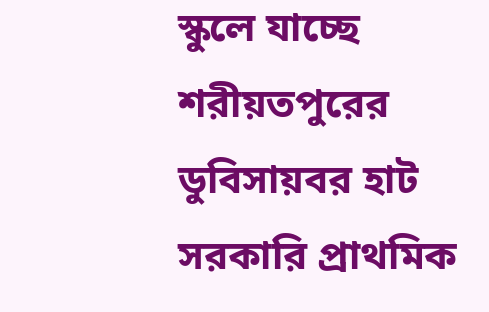স্কুলে যাচ্ছে শরীয়তপুরের ডুবিসায়বর হাট সরকারি প্রাথমিক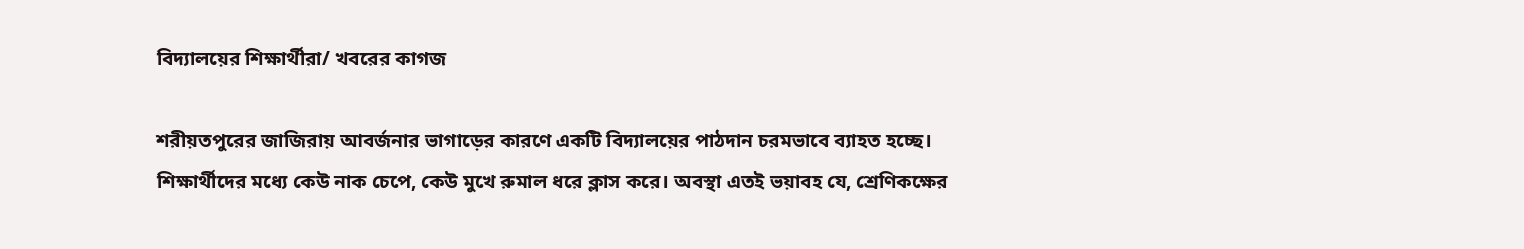বিদ্যালয়ের শিক্ষার্থীরা/ খবরের কাগজ

শরীয়তপুরের জাজিরায় আবর্জনার ভাগাড়ের কারণে একটি বিদ্যালয়ের পাঠদান চরমভাবে ব্যাহত হচ্ছে। শিক্ষার্থীদের মধ্যে কেউ নাক চেপে, কেউ মুখে রুমাল ধরে ক্লাস করে। অবস্থা এতই ভয়াবহ যে, শ্রেণিকক্ষের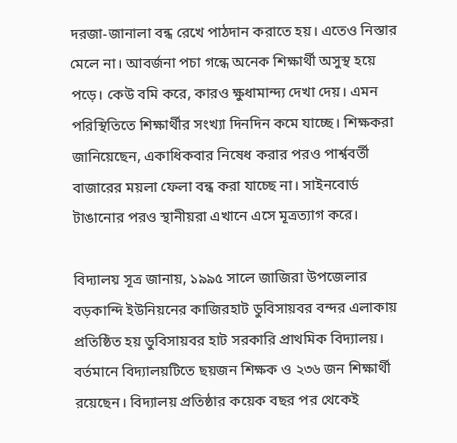দরজা-জানালা বন্ধ রেখে পাঠদান করাতে হয়। এতেও নিস্তার মেলে না। আবর্জনা পচা গন্ধে অনেক শিক্ষার্থী অসুস্থ হয়ে পড়ে। কেউ বমি করে, কারও ক্ষুধামান্দ্য দেখা দেয়। এমন পরিস্থিতিতে শিক্ষার্থীর সংখ্যা দিনদিন কমে যাচ্ছে। শিক্ষকরা জানিয়েছেন, একাধিকবার নিষেধ করার পরও পার্শ্ববর্তী বাজারের ময়লা ফেলা বন্ধ করা যাচ্ছে না। সাইনবোর্ড টাঙানোর পরও স্থানীয়রা এখানে এসে মূত্রত্যাগ করে।

বিদ্যালয় সূত্র জানায়, ১৯৯৫ সালে জাজিরা উপজেলার বড়কান্দি ইউনিয়নের কাজিরহাট ডুবিসায়বর বন্দর এলাকায় প্রতিষ্ঠিত হয় ডুবিসায়বর হাট সরকারি প্রাথমিক বিদ্যালয়। বর্তমানে বিদ্যালয়টিতে ছয়জন শিক্ষক ও ২৩৬ জন শিক্ষার্থী রয়েছেন। বিদ্যালয় প্রতিষ্ঠার কয়েক বছর পর থেকেই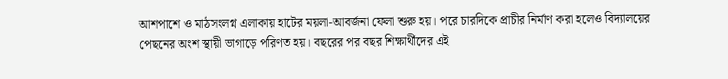আশপাশে ও মাঠসংলগ্ন এলাকায় হাটের ময়লা-আবর্জনা ফেলা শুরু হয়। পরে চারদিকে প্রাচীর নির্মাণ করা হলেও বিদ্যালয়ের পেছনের অংশ স্থায়ী ভাগাড়ে পরিণত হয়। বছরের পর বছর শিক্ষার্থীদের এই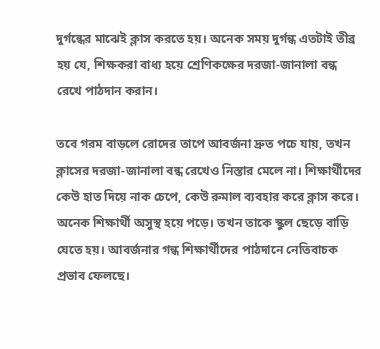দুর্গন্ধের মাঝেই ক্লাস করতে হয়। অনেক সময় দুর্গন্ধ এতটাই তীব্র হয় যে, শিক্ষকরা বাধ্য হয়ে শ্রেণিকক্ষের দরজা-জানালা বন্ধ রেখে পাঠদান করান।

তবে গরম বাড়লে রোদের তাপে আবর্জনা দ্রুত পচে যায়, তখন ক্লাসের দরজা-জানালা বন্ধ রেখেও নিস্তার মেলে না। শিক্ষার্থীদের কেউ হাত দিয়ে নাক চেপে, কেউ রুমাল ব্যবহার করে ক্লাস করে। অনেক শিক্ষার্থী অসুস্থ হয়ে পড়ে। তখন তাকে স্কুল ছেড়ে বাড়ি যেতে হয়। আবর্জনার গন্ধ শিক্ষার্থীদের পাঠদানে নেতিবাচক প্রভাব ফেলছে।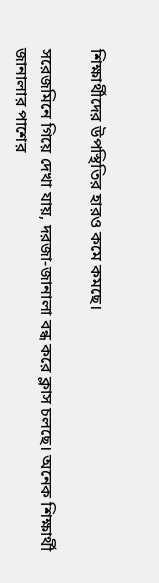শিক্ষার্থীদের উপস্থিতির হারও কমে কমছে।

সরেজমিনে গিয়ে দেখা যায়, দরজা-জানালা বন্ধ করে ক্লাস চলছে। অনেক শিক্ষার্থী জানালার পাশের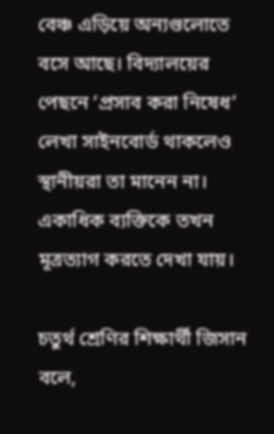বেঞ্চ এড়িয়ে অন্যগুলোতে বসে আছে। বিদ্যালয়ের পেছনে ‘প্রসাব করা নিষেধ’ লেখা সাইনবোর্ড থাকলেও স্থানীয়রা তা মানেন না। একাধিক ব্যক্তিকে তখন মূত্রত্যাগ করতে দেখা যায়।

চতুর্থ শ্রেণির শিক্ষার্থী জিসান বলে,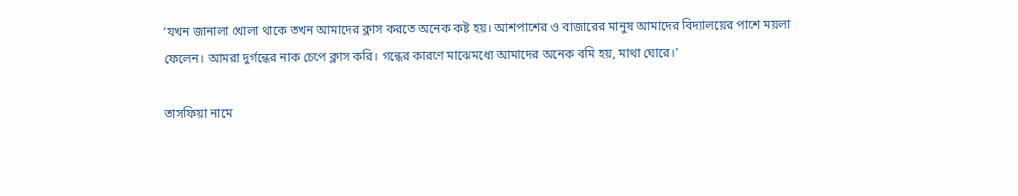‘যখন জানালা খোলা থাকে তখন আমাদের ক্লাস করতে অনেক কষ্ট হয়। আশপাশের ও বাজারের মানুষ আমাদের বিদ্যালয়ের পাশে ময়লা ফেলেন। আমরা দুর্গন্ধের নাক চেপে ক্লাস করি। গন্ধের কারণে মাঝেমধ্যে আমাদের অনেক বমি হয়, মাথা ঘোরে।’

তাসফিয়া নামে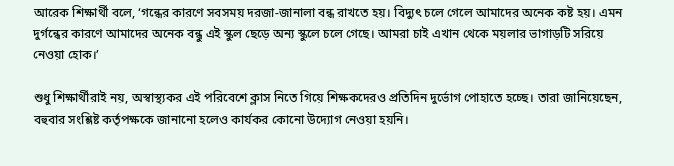আরেক শিক্ষার্থী বলে, ‘গন্ধের কারণে সবসময় দরজা-জানালা বন্ধ রাখতে হয়। বিদ্যুৎ চলে গেলে আমাদের অনেক কষ্ট হয়। এমন দুর্গন্ধের কারণে আমাদের অনেক বন্ধু এই স্কুল ছেড়ে অন্য স্কুলে চলে গেছে। আমরা চাই এখান থেকে ময়লার ভাগাড়টি সরিয়ে নেওয়া হোক।’

শুধু শিক্ষার্থীরাই নয়, অস্বাস্থ্যকর এই পরিবেশে ক্লাস নিতে গিয়ে শিক্ষকদেরও প্রতিদিন দুর্ভোগ পোহাতে হচ্ছে। তারা জানিয়েছেন, বহুবার সংশ্লিষ্ট কর্তৃপক্ষকে জানানো হলেও কার্যকর কোনো উদ্যোগ নেওয়া হয়নি।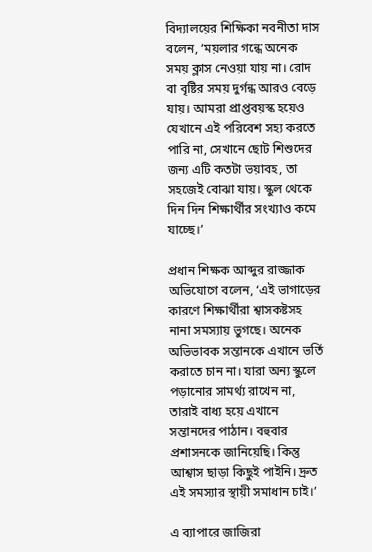বিদ্যালয়ের শিক্ষিকা নবনীতা দাস বলেন, ‘ময়লার গন্ধে অনেক সময় ক্লাস নেওয়া যায় না। রোদ বা বৃষ্টির সময় দুর্গন্ধ আরও বেড়ে যায়। আমরা প্রাপ্তবয়স্ক হয়েও যেখানে এই পরিবেশ সহ্য করতে পারি না, সেখানে ছোট শিশুদের জন্য এটি কতটা ভয়াবহ, তা সহজেই বোঝা যায়। স্কুল থেকে দিন দিন শিক্ষার্থীর সংখ্যাও কমে যাচ্ছে।’

প্রধান শিক্ষক আব্দুর রাজ্জাক অভিযোগে বলেন, ‘এই ভাগাড়ের কারণে শিক্ষার্থীরা শ্বাসকষ্টসহ নানা সমস্যায় ভুগছে। অনেক অভিভাবক সন্তানকে এখানে ভর্তি করাতে চান না। যারা অন্য স্কুলে পড়ানোর সামর্থ্য রাখেন না, তারাই বাধ্য হয়ে এখানে সন্তানদের পাঠান। বহুবার প্রশাসনকে জানিয়েছি। কিন্তু আশ্বাস ছাড়া কিছুই পাইনি। দ্রুত এই সমস্যার স্থায়ী সমাধান চাই।’

এ ব্যাপারে জাজিরা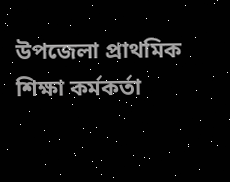উপজেলা প্রাথমিক শিক্ষা কর্মকর্তা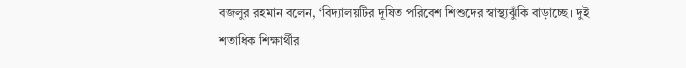বজলুর রহমান বলেন, ‘বিদ্যালয়টির দূষিত পরিবেশ শিশুদের স্বাস্থ্যঝুঁকি বাড়াচ্ছে। দুই শতাধিক শিক্ষার্থীর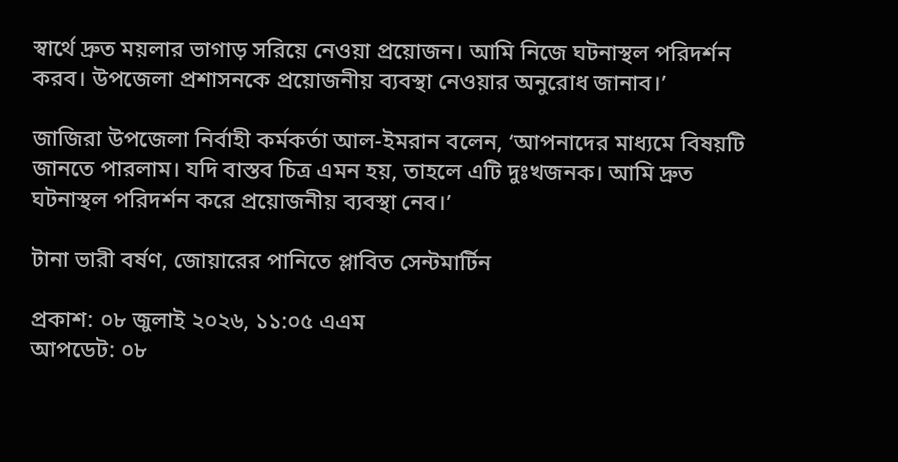স্বার্থে দ্রুত ময়লার ভাগাড় সরিয়ে নেওয়া প্রয়োজন। আমি নিজে ঘটনাস্থল পরিদর্শন করব। উপজেলা প্রশাসনকে প্রয়োজনীয় ব্যবস্থা নেওয়ার অনুরোধ জানাব।’

জাজিরা উপজেলা নির্বাহী কর্মকর্তা আল-ইমরান বলেন, ‘আপনাদের মাধ্যমে বিষয়টি জানতে পারলাম। যদি বাস্তব চিত্র এমন হয়, তাহলে এটি দুঃখজনক। আমি দ্রুত ঘটনাস্থল পরিদর্শন করে প্রয়োজনীয় ব্যবস্থা নেব।’

টানা ভারী বর্ষণ, জোয়ারের পানিতে প্লাবিত সেন্টমার্টিন

প্রকাশ: ০৮ জুলাই ২০২৬, ১১:০৫ এএম
আপডেট: ০৮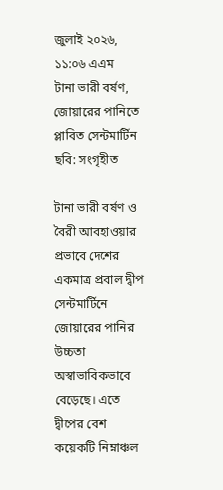জুলাই ২০২৬, ১১:০৬ এএম
টানা ভারী বর্ষণ, জোয়ারের পানিতে প্লাবিত সেন্টমার্টিন
ছবি: সংগৃহীত

টানা ভারী বর্ষণ ও বৈরী আবহাওয়ার প্রভাবে দেশের একমাত্র প্রবাল দ্বীপ সেন্টমার্টিনে জোয়ারের পানির উচ্চতা অস্বাভাবিকভাবে বেড়েছে। এতে দ্বীপের বেশ কয়েকটি নিম্নাঞ্চল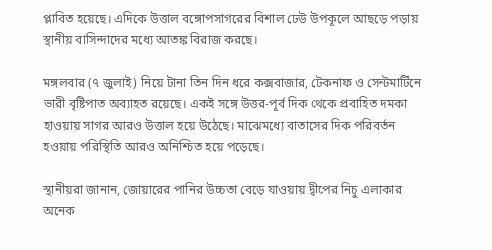প্লাবিত হয়েছে। এদিকে উত্তাল বঙ্গোপসাগরের বিশাল ঢেউ উপকূলে আছড়ে পড়ায় স্থানীয় বাসিন্দাদের মধ্যে আতঙ্ক বিরাজ করছে।

মঙ্গলবার (৭ জুলাই) নিয়ে টানা তিন দিন ধরে কক্সবাজার, টেকনাফ ও সেন্টমার্টিনে ভারী বৃষ্টিপাত অব্যাহত রয়েছে। একই সঙ্গে উত্তর-পূর্ব দিক থেকে প্রবাহিত দমকা হাওয়ায় সাগর আরও উত্তাল হয়ে উঠেছে। মাঝেমধ্যে বাতাসের দিক পরিবর্তন হওয়ায় পরিস্থিতি আরও অনিশ্চিত হয়ে পড়েছে।

স্থানীয়রা জানান, জোয়ারের পানির উচ্চতা বেড়ে যাওয়ায় দ্বীপের নিচু এলাকার অনেক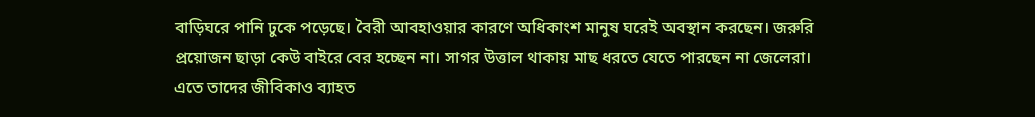বাড়িঘরে পানি ঢুকে পড়েছে। বৈরী আবহাওয়ার কারণে অধিকাংশ মানুষ ঘরেই অবস্থান করছেন। জরুরি প্রয়োজন ছাড়া কেউ বাইরে বের হচ্ছেন না। সাগর উত্তাল থাকায় মাছ ধরতে যেতে পারছেন না জেলেরা। এতে তাদের জীবিকাও ব্যাহত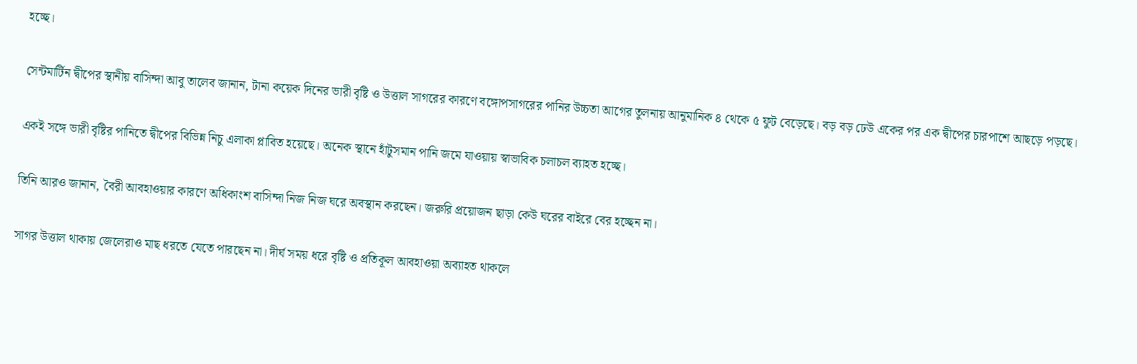হচ্ছে।

সেন্টমার্টিন দ্বীপের স্থানীয় বাসিন্দা আবু তালেব জানান, টানা কয়েক দিনের ভারী বৃষ্টি ও উত্তাল সাগরের কারণে বঙ্গোপসাগরের পানির উচ্চতা আগের তুলনায় আনুমানিক ৪ থেকে ৫ ফুট বেড়েছে। বড় বড় ঢেউ একের পর এক দ্বীপের চারপাশে আছড়ে পড়ছে।

একই সঙ্গে ভারী বৃষ্টির পানিতে দ্বীপের বিভিন্ন নিচু এলাকা প্লাবিত হয়েছে। অনেক স্থানে হাঁটুসমান পানি জমে যাওয়ায় স্বাভাবিক চলাচল ব্যাহত হচ্ছে।

তিনি আরও জানান, বৈরী আবহাওয়ার কারণে অধিকাংশ বাসিন্দা নিজ নিজ ঘরে অবস্থান করছেন। জরুরি প্রয়োজন ছাড়া কেউ ঘরের বাইরে বের হচ্ছেন না।

সাগর উত্তাল থাকায় জেলেরাও মাছ ধরতে যেতে পারছেন না। দীর্ঘ সময় ধরে বৃষ্টি ও প্রতিকূল আবহাওয়া অব্যাহত থাকলে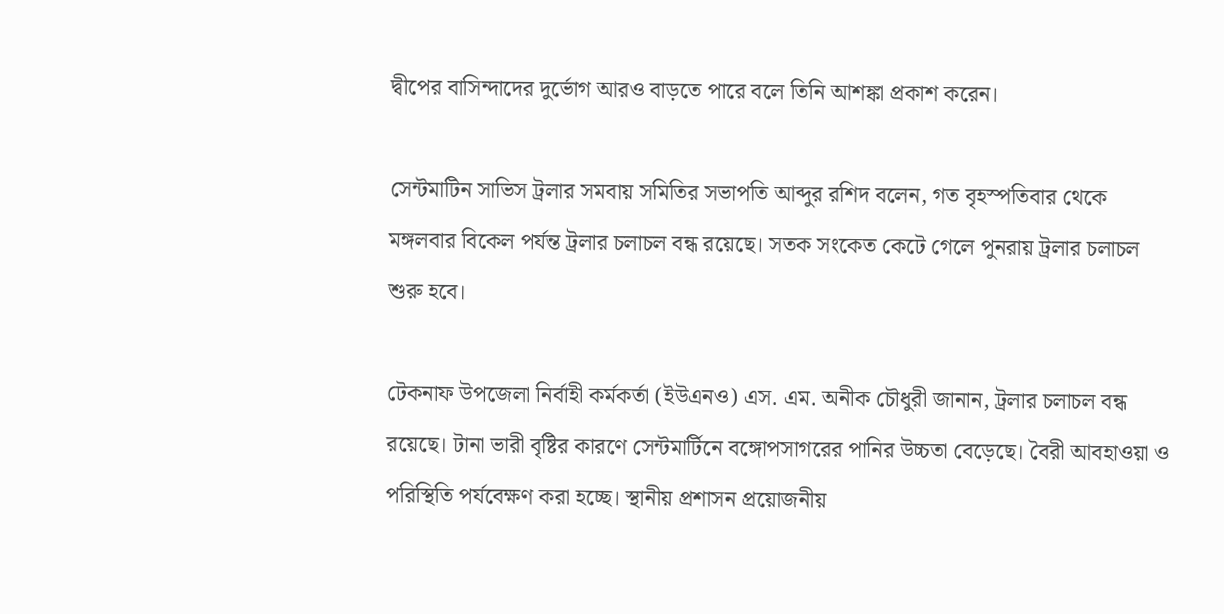দ্বীপের বাসিন্দাদের দুর্ভোগ আরও বাড়তে পারে বলে তিনি আশঙ্কা প্রকাশ করেন।

সেন্টমাটিন সাভিস ট্রলার সমবায় সমিতির সভাপতি আব্দুর রশিদ বলেন, গত বৃহস্পতিবার থেকে মঙ্গলবার বিকেল পর্যন্ত ট্রলার চলাচল বন্ধ রয়েছে। সতক সংকেত কেটে গেলে পুনরায় ট্রলার চলাচল শুরু হবে।

টেকনাফ উপজেলা নির্বাহী কর্মকর্তা (ইউএনও) এস. এম. অনীক চৌধুরী জানান, ট্রলার চলাচল বন্ধ রয়েছে। টানা ভারী বৃষ্টির কারণে সেন্টমার্টিনে বঙ্গোপসাগরের পানির উচ্চতা বেড়েছে। বৈরী আবহাওয়া ও পরিস্থিতি পর্যবেক্ষণ করা হচ্ছে। স্থানীয় প্রশাসন প্রয়োজনীয়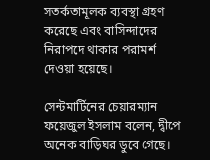সতর্কতামূলক ব্যবস্থা গ্রহণ করেছে এবং বাসিন্দাদের নিরাপদে থাকার পরামর্শ দেওয়া হয়েছে।

সেন্টমার্টিনের চেয়ারম্যান ফয়েজুল ইসলাম বলেন, দ্বীপে অনেক বাড়িঘর ডুবে গেছে।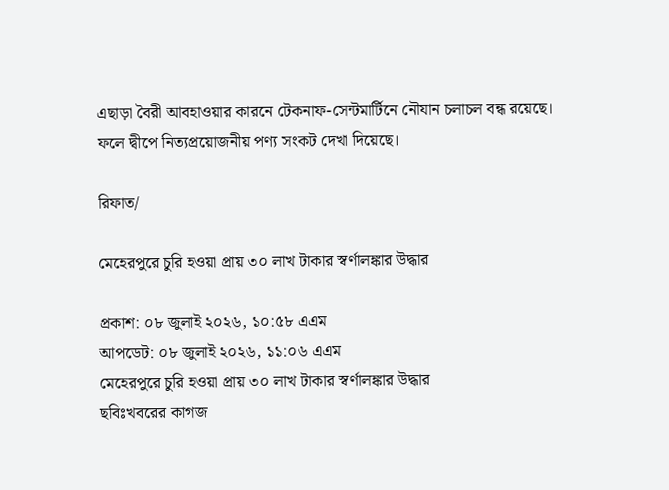এছাড়া বৈরী আবহাওয়ার কারনে টেকনাফ-সেন্টমার্টিনে নৌযান চলাচল বন্ধ রয়েছে।  ফলে দ্বীপে নিত্যপ্রয়োজনীয় পণ্য সংকট দেখা দিয়েছে।

রিফাত/

মেহেরপুরে চুরি হওয়া প্রায় ৩০ লাখ টাকার স্বর্ণালঙ্কার উদ্ধার

প্রকাশ: ০৮ জুলাই ২০২৬, ১০:৫৮ এএম
আপডেট: ০৮ জুলাই ২০২৬, ১১:০৬ এএম
মেহেরপুরে চুরি হওয়া প্রায় ৩০ লাখ টাকার স্বর্ণালঙ্কার উদ্ধার
ছবিঃখবরের কাগজ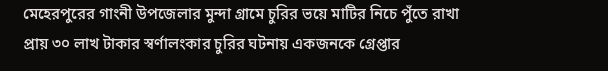মেহেরপুরের গাংনী উপজেলার মুন্দা গ্রামে চুরির ভয়ে মাটির নিচে পুঁতে রাখা প্রায় ৩০ লাখ টাকার স্বর্ণালংকার চুরির ঘটনায় একজনকে গ্রেপ্তার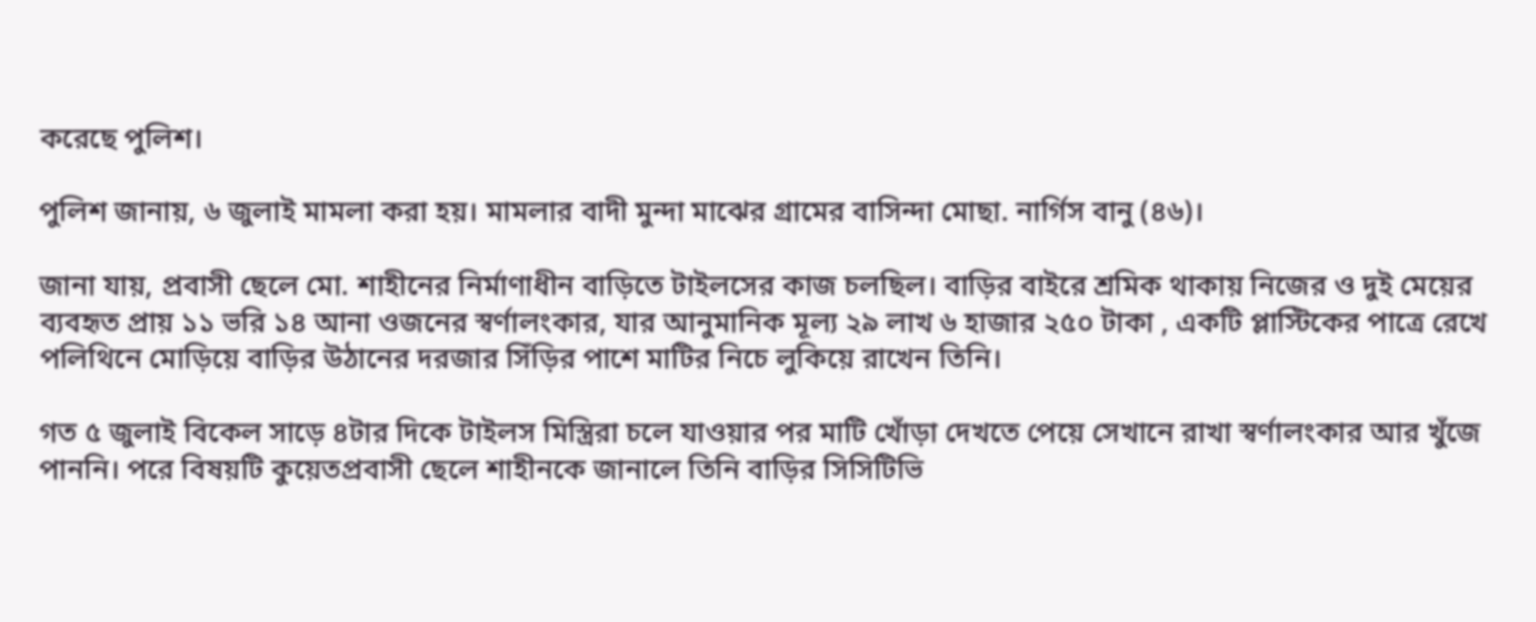করেছে পুলিশ।

পুলিশ জানায়, ৬ জুলাই মামলা করা হয়। মামলার বাদী মুন্দা মাঝের গ্রামের বাসিন্দা মোছা. নার্গিস বানু (৪৬)।

জানা যায়, প্রবাসী ছেলে মো. শাহীনের নির্মাণাধীন বাড়িতে টাইলসের কাজ চলছিল। বাড়ির বাইরে শ্রমিক থাকায় নিজের ও দুই মেয়ের ব্যবহৃত প্রায় ১১ ভরি ১৪ আনা ওজনের স্বর্ণালংকার, যার আনুমানিক মূল্য ২৯ লাখ ৬ হাজার ২৫০ টাকা , একটি প্লাস্টিকের পাত্রে রেখে পলিথিনে মোড়িয়ে বাড়ির উঠানের দরজার সিঁড়ির পাশে মাটির নিচে লুকিয়ে রাখেন তিনি।

গত ৫ জুলাই বিকেল সাড়ে ৪টার দিকে টাইলস মিস্ত্রিরা চলে যাওয়ার পর মাটি খোঁড়া দেখতে পেয়ে সেখানে রাখা স্বর্ণালংকার আর খুঁজে পাননি। পরে বিষয়টি কুয়েতপ্রবাসী ছেলে শাহীনকে জানালে তিনি বাড়ির সিসিটিভি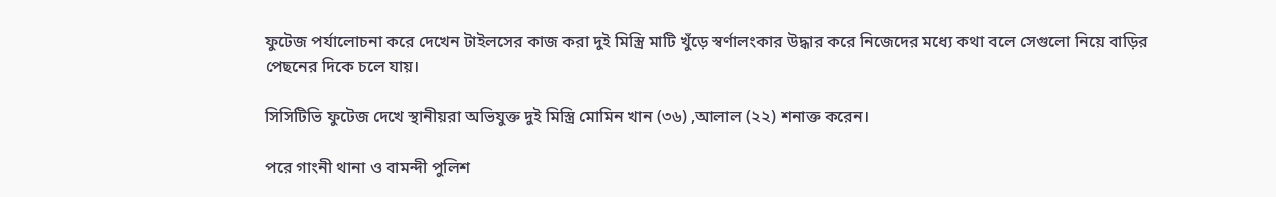ফুটেজ পর্যালোচনা করে দেখেন টাইলসের কাজ করা দুই মিস্ত্রি মাটি খুঁড়ে স্বর্ণালংকার উদ্ধার করে নিজেদের মধ্যে কথা বলে সেগুলো নিয়ে বাড়ির পেছনের দিকে চলে যায়।

সিসিটিভি ফুটেজ দেখে স্থানীয়রা অভিযুক্ত দুই মিস্ত্রি মোমিন খান (৩৬) ,আলাল (২২) শনাক্ত করেন।

পরে গাংনী থানা ও বামন্দী পুলিশ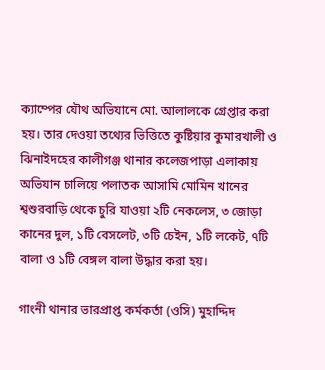ক্যাম্পের যৌথ অভিযানে মো. আলালকে গ্রেপ্তার করা হয়। তার দেওয়া তথ্যের ভিত্তিতে কুষ্টিয়ার কুমারখালী ও ঝিনাইদহের কালীগঞ্জ থানার কলেজপাড়া এলাকায় অভিযান চালিয়ে পলাতক আসামি মোমিন খানের শ্বশুরবাড়ি থেকে চুরি যাওয়া ২টি নেকলেস, ৩ জোড়া কানের দুল, ১টি বেসলেট, ৩টি চেইন, ১টি লকেট, ৭টি বালা ও ১টি বেঙ্গল বালা উদ্ধার করা হয়।

গাংনী থানার ভারপ্রাপ্ত কর্মকর্তা (ওসি) মুহাদ্দিদ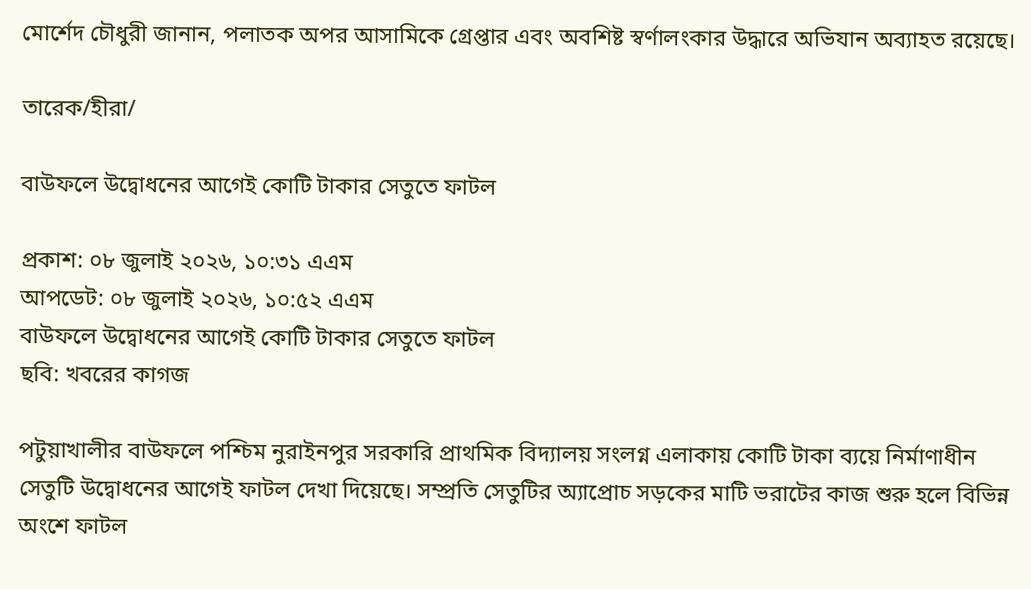মোর্শেদ চৌধুরী জানান, পলাতক অপর আসামিকে গ্রেপ্তার এবং অবশিষ্ট স্বর্ণালংকার উদ্ধারে অভিযান অব্যাহত রয়েছে।

তারেক/হীরা/

বাউফলে উদ্বোধনের আগেই কোটি টাকার সেতুতে ফাটল

প্রকাশ: ০৮ জুলাই ২০২৬, ১০:৩১ এএম
আপডেট: ০৮ জুলাই ২০২৬, ১০:৫২ এএম
বাউফলে উদ্বোধনের আগেই কোটি টাকার সেতুতে ফাটল
ছবি: খবরের কাগজ

পটুয়াখালীর বাউফলে পশ্চিম নুরাইনপুর সরকারি প্রাথমিক বিদ্যালয় সংলগ্ন এলাকায় কোটি টাকা ব্যয়ে নির্মাণাধীন সেতুটি উদ্বোধনের আগেই ফাটল দেখা দিয়েছে। সম্প্রতি সেতুটির অ্যাপ্রোচ সড়কের মাটি ভরাটের কাজ শুরু হলে বিভিন্ন অংশে ফাটল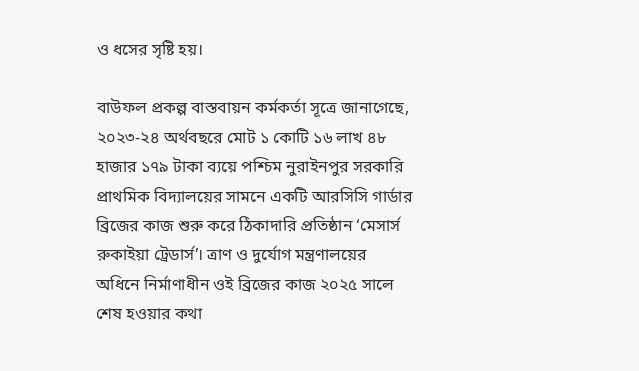ও ধসের সৃষ্টি হয়।

বাউফল প্রকল্প বাস্তবায়ন কর্মকর্তা সূত্রে জানাগেছে, ২০২৩-২৪ অর্থবছরে মোট ১ কোটি ১৬ লাখ ৪৮ হাজার ১৭৯ টাকা ব্যয়ে পশ্চিম নুরাইনপুর সরকারি প্রাথমিক বিদ্যালয়ের সামনে একটি আরসিসি গার্ডার ব্রিজের কাজ শুরু করে ঠিকাদারি প্রতিষ্ঠান ‘মেসার্স রুকাইয়া ট্রেডার্স’। ত্রাণ ও দুর্যোগ মন্ত্রণালয়ের অধিনে নির্মাণাধীন ওই ব্রিজের কাজ ২০২৫ সালে শেষ হওয়ার কথা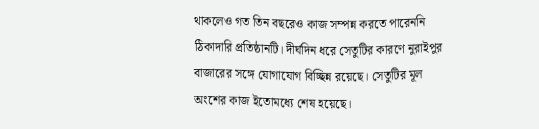থাকলেও গত তিন বছরেও কাজ সম্পন্ন করতে পারেননি ঠিকাদারি প্রতিষ্ঠানটি। দীর্ঘদিন ধরে সেতুটির কারণে নুরাইপুর বাজারের সঙ্গে যোগাযোগ বিচ্ছিন্ন রয়েছে। সেতুটির মূল অংশের কাজ ইতোমধ্যে শেষ হয়েছে।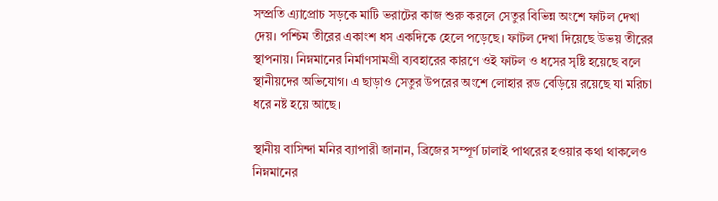সম্প্রতি এ্যাপ্রোচ সড়কে মাটি ভরাটের কাজ শুরু করলে সেতুর বিভিন্ন অংশে ফাটল দেখা দেয়। পশ্চিম তীরের একাংশ ধস একদিকে হেলে পড়েছে। ফাটল দেখা দিয়েছে উভয় তীরের স্থাপনায়। নিম্নমানের নির্মাণসামগ্রী ব্যবহারের কারণে ওই ফাটল ও ধসের সৃষ্টি হয়েছে বলে স্থানীয়দের অভিযোগ। এ ছাড়াও সেতুর উপরের অংশে লোহার রড বেড়িয়ে রয়েছে যা মরিচা ধরে নষ্ট হয়ে আছে।

স্থানীয় বাসিন্দা মনির ব্যাপারী জানান, ব্রিজের সম্পূর্ণ ঢালাই পাথরের হওয়ার কথা থাকলেও নিম্নমানের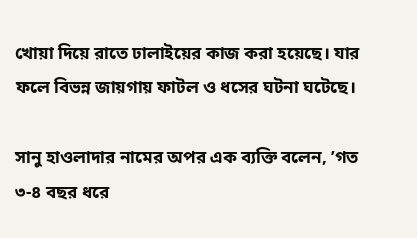খোয়া দিয়ে রাতে ঢালাইয়ের কাজ করা হয়েছে। যার ফলে বিভন্ন জায়গায় ফাটল ও ধসের ঘটনা ঘটেছে।

সানু হাওলাদার নামের অপর এক ব্যক্তি বলেন, ’গত ৩-৪ বছর ধরে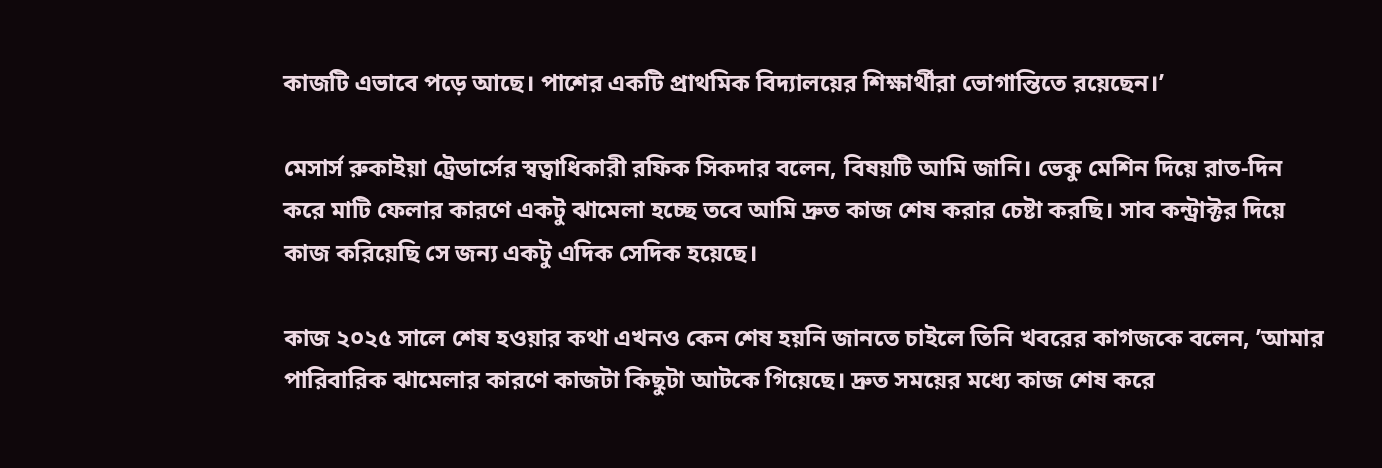কাজটি এভাবে পড়ে আছে। পাশের একটি প্রাথমিক বিদ্যালয়ের শিক্ষার্থীরা ভোগান্তিতে রয়েছেন।’

মেসার্স রুকাইয়া ট্রেডার্সের স্বত্বাধিকারী রফিক সিকদার বলেন, বিষয়টি আমি জানি। ভেকু মেশিন দিয়ে রাত-দিন করে মাটি ফেলার কারণে একটু ঝামেলা হচ্ছে তবে আমি দ্রুত কাজ শেষ করার চেষ্টা করছি। সাব কন্ট্রাক্টর দিয়ে কাজ করিয়েছি সে জন্য একটু এদিক সেদিক হয়েছে।

কাজ ২০২৫ সালে শেষ হওয়ার কথা এখনও কেন শেষ হয়নি জানতে চাইলে তিনি খবরের কাগজকে বলেন, ’আমার পারিবারিক ঝামেলার কারণে কাজটা কিছুটা আটকে গিয়েছে। দ্রুত সময়ের মধ্যে কাজ শেষ করে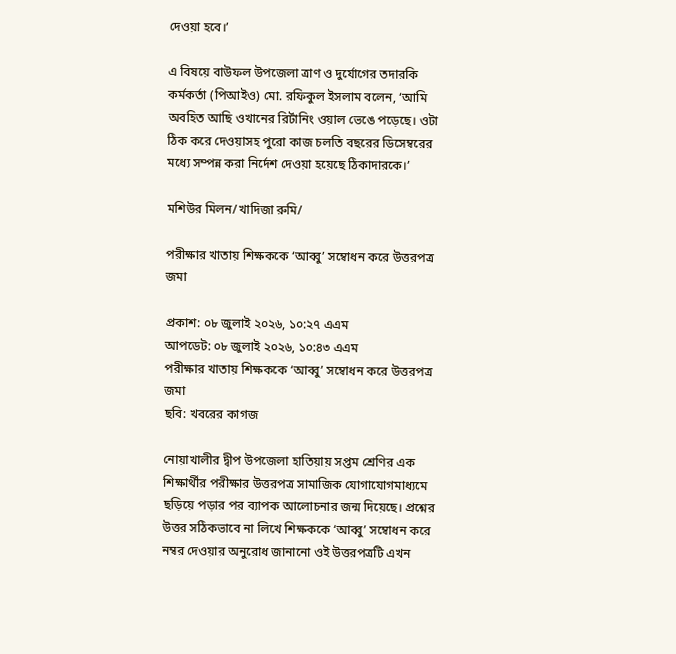দেওয়া হবে।’

এ বিষয়ে বাউফল উপজেলা ত্রাণ ও দুর্যোগের তদারকি কর্মকর্তা (পিআইও) মো. রফিকুল ইসলাম বলেন, ‘আমি অবহিত আছি ওখানের রির্টানিং ওয়াল ভেঙে পড়েছে। ওটা ঠিক করে দেওয়াসহ পুরো কাজ চলতি বছরের ডিসেম্বরের মধ্যে সম্পন্ন করা নির্দেশ দেওয়া হয়েছে ঠিকাদারকে।’

মশিউর মিলন/খাদিজা রুমি/

পরীক্ষার খাতায় শিক্ষককে ‘আব্বু’ সম্বোধন করে উত্তরপত্র জমা

প্রকাশ: ০৮ জুলাই ২০২৬, ১০:২৭ এএম
আপডেট: ০৮ জুলাই ২০২৬, ১০:৪৩ এএম
পরীক্ষার খাতায় শিক্ষককে ‘আব্বু’ সম্বোধন করে উত্তরপত্র জমা
ছবি: খবরের কাগজ

নোয়াখালীর দ্বীপ উপজেলা হাতিয়ায় সপ্তম শ্রেণির এক শিক্ষার্থীর পরীক্ষার উত্তরপত্র সামাজিক যোগাযোগমাধ্যমে ছড়িয়ে পড়ার পর ব্যাপক আলোচনার জন্ম দিয়েছে। প্রশ্নের উত্তর সঠিকভাবে না লিখে শিক্ষককে ‘আব্বু’ সম্বোধন করে নম্বর দেওয়ার অনুরোধ জানানো ওই উত্তরপত্রটি এখন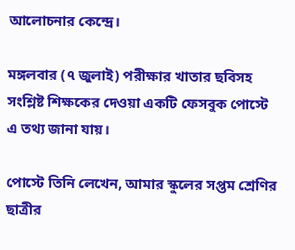আলোচনার কেন্দ্রে।

মঙ্গলবার (৭ জুলাই) পরীক্ষার খাতার ছবিসহ সংশ্লিষ্ট শিক্ষকের দেওয়া একটি ফেসবুক পোস্টে এ তথ্য জানা যায়।

পোস্টে তিনি লেখেন, আমার স্কুলের সপ্তম শ্রেণির ছাত্রীর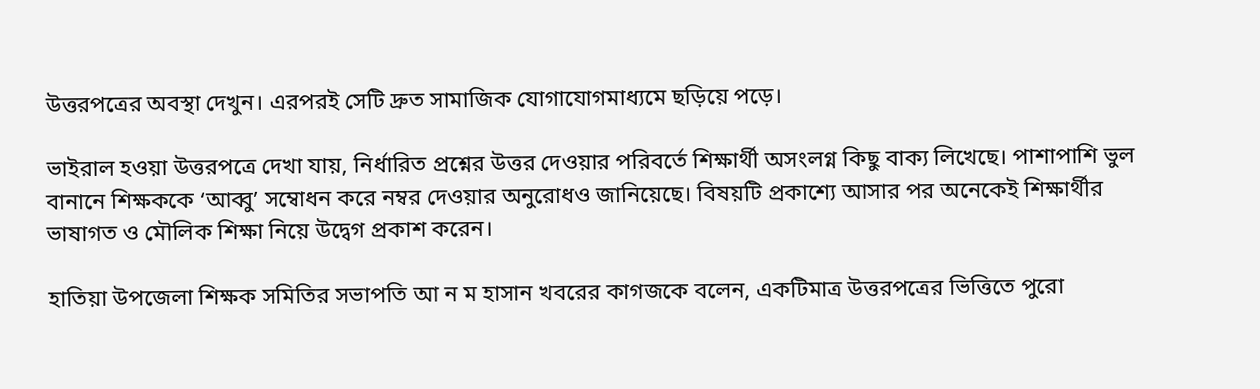উত্তরপত্রের অবস্থা দেখুন। এরপরই সেটি দ্রুত সামাজিক যোগাযোগমাধ্যমে ছড়িয়ে পড়ে।

ভাইরাল হওয়া উত্তরপত্রে দেখা যায়, নির্ধারিত প্রশ্নের উত্তর দেওয়ার পরিবর্তে শিক্ষার্থী অসংলগ্ন কিছু বাক্য লিখেছে। পাশাপাশি ভুল বানানে শিক্ষককে ‘আব্বু’ সম্বোধন করে নম্বর দেওয়ার অনুরোধও জানিয়েছে। বিষয়টি প্রকাশ্যে আসার পর অনেকেই শিক্ষার্থীর ভাষাগত ও মৌলিক শিক্ষা নিয়ে উদ্বেগ প্রকাশ করেন।

হাতিয়া উপজেলা শিক্ষক সমিতির সভাপতি আ ন ম হাসান খবরের কাগজকে বলেন, একটিমাত্র উত্তরপত্রের ভিত্তিতে পুরো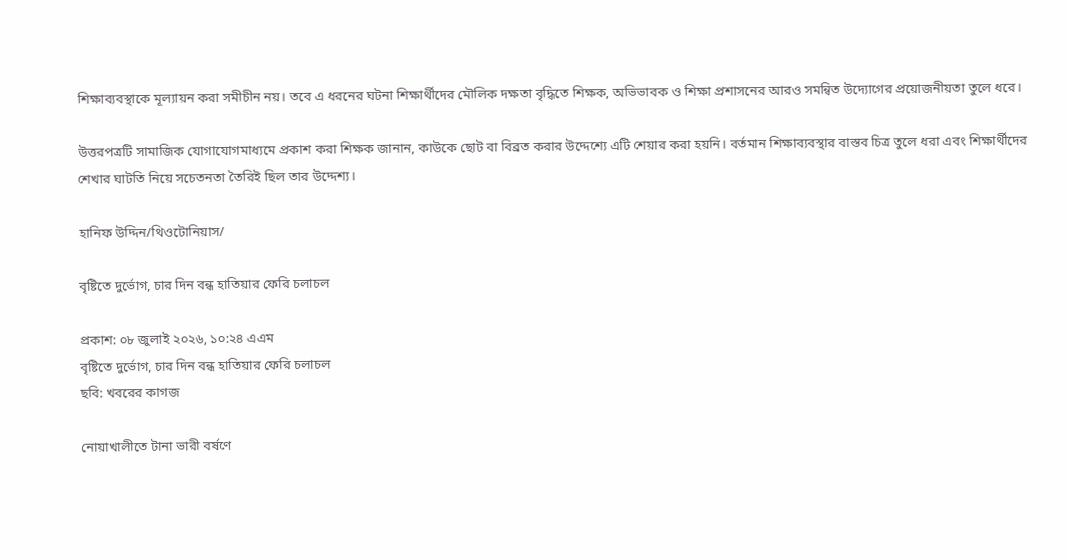শিক্ষাব্যবস্থাকে মূল্যায়ন করা সমীচীন নয়। তবে এ ধরনের ঘটনা শিক্ষার্থীদের মৌলিক দক্ষতা বৃদ্ধিতে শিক্ষক, অভিভাবক ও শিক্ষা প্রশাসনের আরও সমন্বিত উদ্যোগের প্রয়োজনীয়তা তুলে ধরে।

উত্তরপত্রটি সামাজিক যোগাযোগমাধ্যমে প্রকাশ করা শিক্ষক জানান, কাউকে ছোট বা বিব্রত করার উদ্দেশ্যে এটি শেয়ার করা হয়নি। বর্তমান শিক্ষাব্যবস্থার বাস্তব চিত্র তুলে ধরা এবং শিক্ষার্থীদের শেখার ঘাটতি নিয়ে সচেতনতা তৈরিই ছিল তার উদ্দেশ্য।

হানিফ উদ্দিন/থিওটোনিয়াস/

বৃষ্টিতে দুর্ভোগ, চার দিন বন্ধ হাতিয়ার ফেরি চলাচল

প্রকাশ: ০৮ জুলাই ২০২৬, ১০:২৪ এএম
বৃষ্টিতে দুর্ভোগ, চার দিন বন্ধ হাতিয়ার ফেরি চলাচল
ছবি: খবরের কাগজ

নোয়াখালীতে টানা ভারী বর্ষণে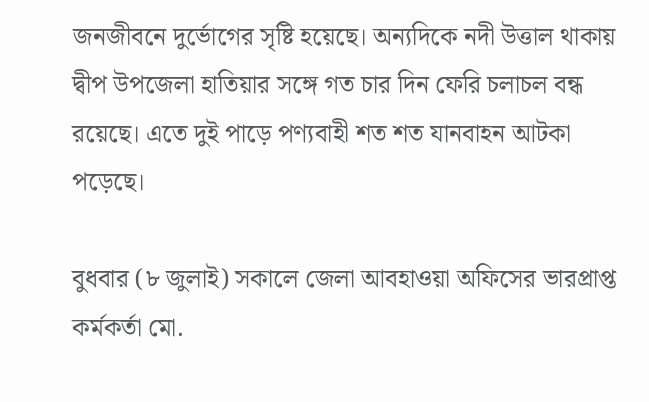জনজীবনে দুর্ভোগের সৃষ্টি হয়েছে। অন্যদিকে নদী উত্তাল থাকায় দ্বীপ উপজেলা হাতিয়ার সঙ্গে গত চার দিন ফেরি চলাচল বন্ধ রয়েছে। এতে দুই পাড়ে পণ্যবাহী শত শত যানবাহন আটকা পড়েছে।

বুধবার (৮ জুলাই) সকালে জেলা আবহাওয়া অফিসের ভারপ্রাপ্ত কর্মকর্তা মো.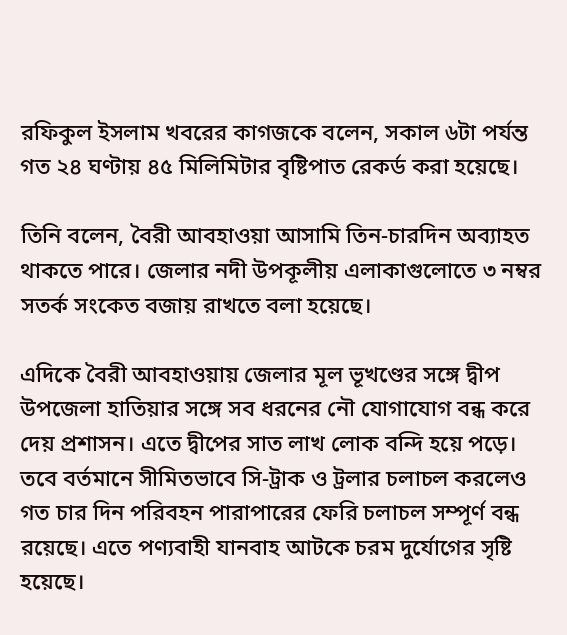রফিকুল ইসলাম খবরের কাগজকে বলেন, সকাল ৬টা পর্যন্ত গত ২৪ ঘণ্টায় ৪৫ মিলিমিটার বৃষ্টিপাত রেকর্ড করা হয়েছে।

তিনি বলেন, বৈরী আবহাওয়া আসামি তিন-চারদিন অব্যাহত থাকতে পারে। জেলার নদী উপকূলীয় এলাকাগুলোতে ৩ নম্বর সতর্ক সংকেত বজায় রাখতে বলা হয়েছে।

এদিকে বৈরী আবহাওয়ায় জেলার মূল ভূখণ্ডের সঙ্গে দ্বীপ উপজেলা হাতিয়ার সঙ্গে সব ধরনের নৌ যোগাযোগ বন্ধ করে দেয় প্রশাসন। এতে দ্বীপের সাত লাখ লোক বন্দি হয়ে পড়ে। তবে বর্তমানে সীমিতভাবে সি-ট্রাক ও ট্রলার চলাচল করলেও গত চার দিন পরিবহন পারাপারের ফেরি চলাচল সম্পূর্ণ বন্ধ রয়েছে। এতে পণ্যবাহী যানবাহ আটকে চরম দুর্যোগের সৃষ্টি হয়েছে।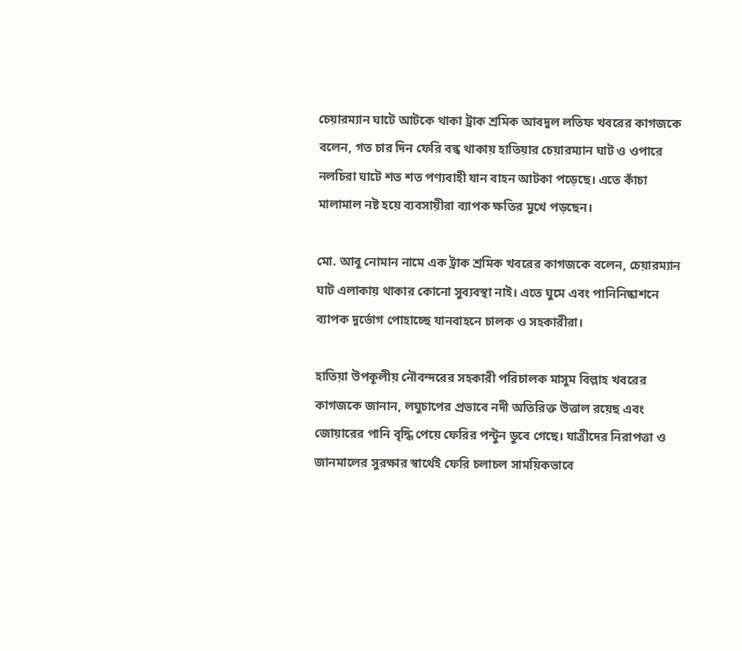চেয়ারম্যান ঘাটে আটকে থাকা ট্রাক শ্রমিক আবদুল লতিফ খবরের কাগজকে বলেন, গত চার দিন ফেরি বন্ধ থাকায় হাতিয়ার চেয়ারম্যান ঘাট ও ওপারে নলচিরা ঘাটে শত শত পণ্যবাহী যান বাহন আটকা পড়েছে। এতে কাঁচা মালামাল নষ্ট হয়ে ব্যবসায়ীরা ব্যাপক ক্ষতির মুখে পড়ছেন।

মো. আবু নোমান নামে এক ট্রাক শ্রমিক খবরের কাগজকে বলেন, চেয়ারম্যান ঘাট এলাকায় থাকার কোনো সুব্যবস্থা নাই। এতে ঘুমে এবং পানিনিষ্কাশনে ব্যাপক দুর্ভোগ পোহাচ্ছে যানবাহনে চালক ও সহকারীরা।

হাতিয়া উপকূলীয় নৌবন্দরের সহকারী পরিচালক মাসুম বিল্লাহ খবরের কাগজকে জানান, লঘুচাপের প্রভাবে নদী অতিরিক্ত উত্তাল রয়েছ এবং জোয়ারের পানি বৃদ্ধি পেয়ে ফেরির পন্টুন ডুবে গেছে। যাত্রীদের নিরাপত্তা ও জানমালের সুরক্ষার স্বার্থেই ফেরি চলাচল সাময়িকভাবে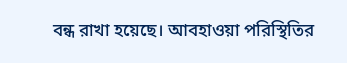বন্ধ রাখা হয়েছে। আবহাওয়া পরিস্থিতির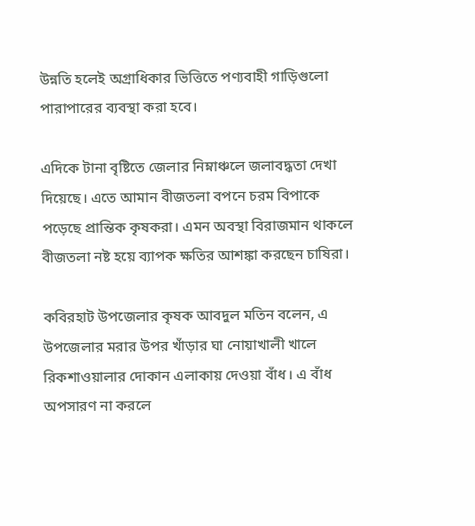উন্নতি হলেই অগ্রাধিকার ভিত্তিতে পণ্যবাহী গাড়িগুলো পারাপারের ব্যবস্থা করা হবে।

এদিকে টানা বৃষ্টিতে জেলার নিম্নাঞ্চলে জলাবদ্ধতা দেখা দিয়েছে। এতে আমান বীজতলা বপনে চরম বিপাকে পড়েছে প্রান্তিক কৃষকরা। এমন অবস্থা বিরাজমান থাকলে বীজতলা নষ্ট হয়ে ব্যাপক ক্ষতির আশঙ্কা করছেন চাষিরা।

কবিরহাট উপজেলার কৃষক আবদুল মতিন বলেন, এ উপজেলার মরার উপর খাঁড়ার ঘা নোয়াখালী খালে রিকশাওয়ালার দোকান এলাকায় দেওয়া বাঁধ। এ বাঁধ অপসারণ না করলে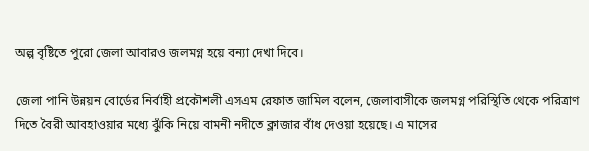অল্প বৃষ্টিতে পুরো জেলা আবারও জলমগ্ন হয়ে বন্যা দেখা দিবে।

জেলা পানি উন্নয়ন বোর্ডের নির্বাহী প্রকৌশলী এসএম রেফাত জামিল বলেন, জেলাবাসীকে জলমগ্ন পরিস্থিতি থেকে পরিত্রাণ দিতে বৈরী আবহাওয়ার মধ্যে ঝুঁকি নিয়ে বামনী নদীতে ক্লাজার বাঁধ দেওয়া হয়েছে। এ মাসের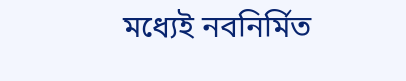মধ্যেই নবনির্মিত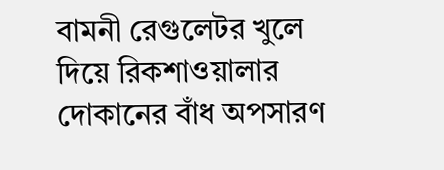বামনী রেগুলেটর খুলে দিয়ে রিকশাওয়ালার দোকানের বাঁধ অপসারণ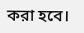করা হবে।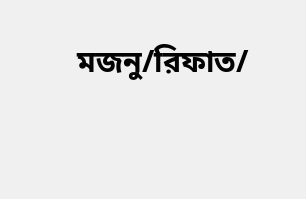মজনু/রিফাত/